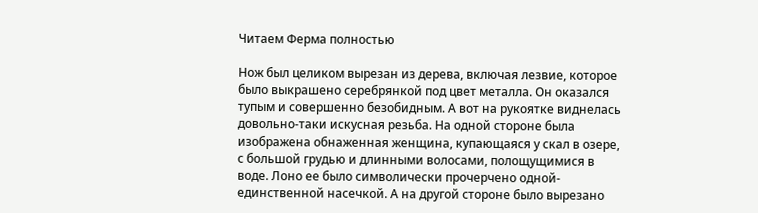Читаем Ферма полностью

Нож был целиком вырезан из дерева, включая лезвие, которое было выкрашено серебрянкой под цвет металла. Он оказался тупым и совершенно безобидным. А вот на рукоятке виднелась довольно-таки искусная резьба. На одной стороне была изображена обнаженная женщина, купающаяся у скал в озере, с большой грудью и длинными волосами, полощущимися в воде. Лоно ее было символически прочерчено одной-единственной насечкой. А на другой стороне было вырезано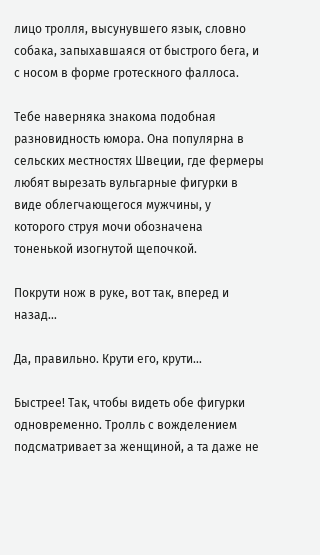лицо тролля, высунувшего язык, словно собака, запыхавшаяся от быстрого бега, и с носом в форме гротескного фаллоса.

Тебе наверняка знакома подобная разновидность юмора. Она популярна в сельских местностях Швеции, где фермеры любят вырезать вульгарные фигурки в виде облегчающегося мужчины, у которого струя мочи обозначена тоненькой изогнутой щепочкой.

Покрути нож в руке, вот так, вперед и назад…

Да, правильно. Крути его, крути…

Быстрее! Так, чтобы видеть обе фигурки одновременно. Тролль с вожделением подсматривает за женщиной, а та даже не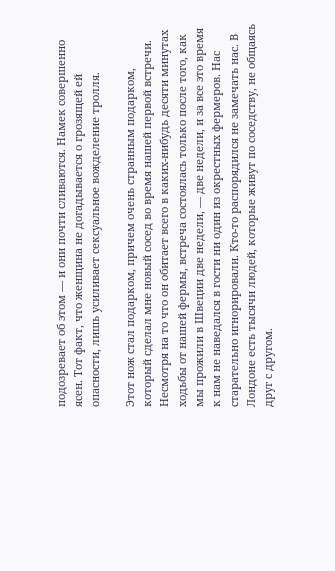подозревает об этом — и они почти сливаются. Намек совершенно ясен. Тот факт, что женщина не догадывается о грозящей ей опасности, лишь усиливает сексуальное вожделение тролля.

Этот нож стал подарком, причем очень странным подарком, который сделал мне новый сосед во время нашей первой встречи. Несмотря на то что он обитает всего в каких-нибудь десяти минутах ходьбы от нашей фермы, встреча состоялась только после того, как мы прожили в Швеции две недели, — две недели, и за все это время к нам не наведался в гости ни один из окрестных фермеров. Нас старательно игнорировали. Кто-то распорядился не замечать нас. В Лондоне есть тысячи людей, которые живут по соседству, не общаясь друг с другом.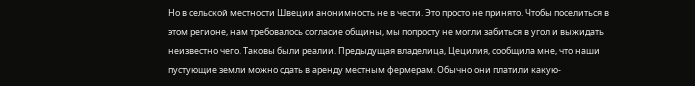Но в сельской местности Швеции анонимность не в чести. Это просто не принято. Чтобы поселиться в этом регионе, нам требовалось согласие общины, мы попросту не могли забиться в угол и выжидать неизвестно чего. Таковы были реалии. Предыдущая владелица, Цецилия, сообщила мне, что наши пустующие земли можно сдать в аренду местным фермерам. Обычно они платили какую-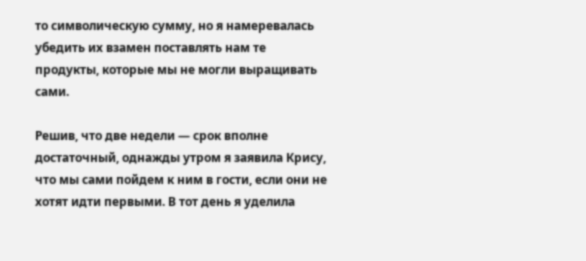то символическую сумму, но я намеревалась убедить их взамен поставлять нам те продукты, которые мы не могли выращивать сами.

Решив, что две недели — срок вполне достаточный, однажды утром я заявила Крису, что мы сами пойдем к ним в гости, если они не хотят идти первыми. В тот день я уделила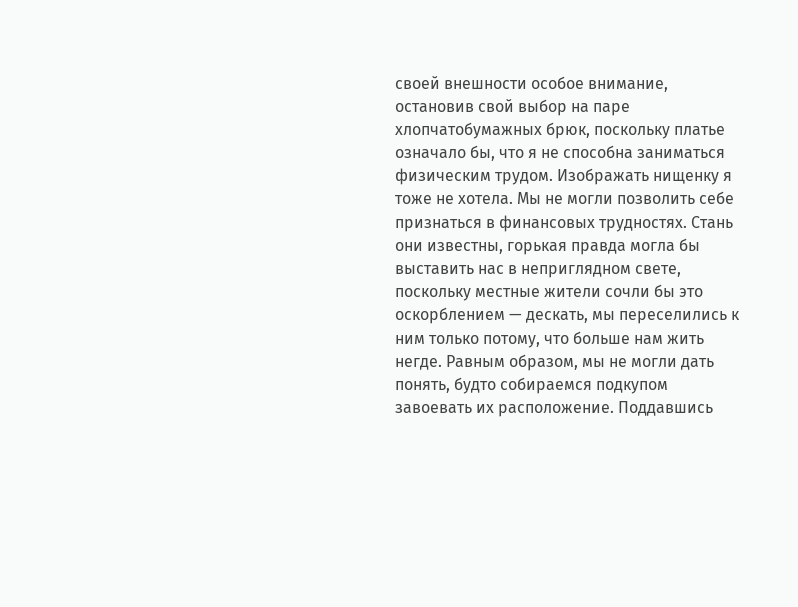своей внешности особое внимание, остановив свой выбор на паре хлопчатобумажных брюк, поскольку платье означало бы, что я не способна заниматься физическим трудом. Изображать нищенку я тоже не хотела. Мы не могли позволить себе признаться в финансовых трудностях. Стань они известны, горькая правда могла бы выставить нас в неприглядном свете, поскольку местные жители сочли бы это оскорблением — дескать, мы переселились к ним только потому, что больше нам жить негде. Равным образом, мы не могли дать понять, будто собираемся подкупом завоевать их расположение. Поддавшись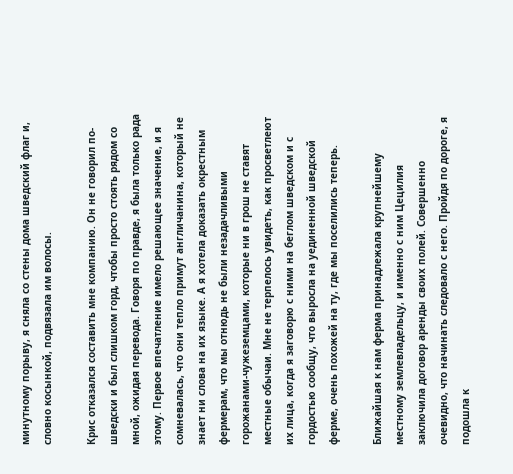минутному порыву, я сняла со стены дома шведский флаг и, словно косынкой, подвязала им волосы.

Крис отказался составить мне компанию. Он не говорил по-шведски и был слишком горд, чтобы просто стоять рядом со мной, ожидая перевода. Говоря по правде, я была только рада этому. Первое впечатление имело решающее значение, и я сомневалась, что они тепло примут англичанина, который не знает ни слова на их языке. А я хотела доказать окрестным фермерам, что мы отнюдь не были незадачливыми горожанами-чужеземцами, которые ни в грош не ставят местные обычаи. Мне не терпелось увидеть, как просветлеют их лица, когда я заговорю с ними на беглом шведском и с гордостью сообщу, что выросла на уединенной шведской ферме, очень похожей на ту, где мы поселились теперь.

Ближайшая к нам ферма принадлежала крупнейшему местному землевладельцу, и именно с ним Цецилия заключила договор аренды своих полей. Совершенно очевидно, что начинать следовало с него. Пройдя по дороге, я подошла к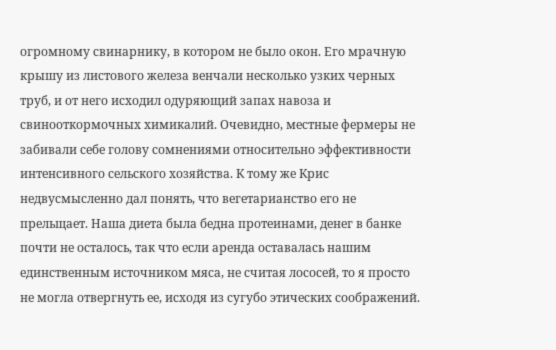огромному свинарнику, в котором не было окон. Его мрачную крышу из листового железа венчали несколько узких черных труб, и от него исходил одуряющий запах навоза и свинооткормочных химикалий. Очевидно, местные фермеры не забивали себе голову сомнениями относительно эффективности интенсивного сельского хозяйства. К тому же Крис недвусмысленно дал понять, что вегетарианство его не прельщает. Наша диета была бедна протеинами, денег в банке почти не осталось, так что если аренда оставалась нашим единственным источником мяса, не считая лососей, то я просто не могла отвергнуть ее, исходя из сугубо этических соображений.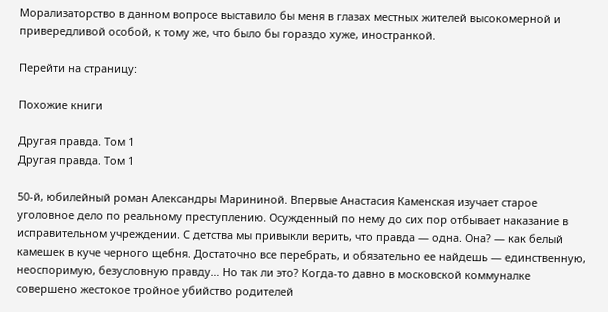Морализаторство в данном вопросе выставило бы меня в глазах местных жителей высокомерной и привередливой особой, к тому же, что было бы гораздо хуже, иностранкой.

Перейти на страницу:

Похожие книги

Другая правда. Том 1
Другая правда. Том 1

50-й, юбилейный роман Александры Марининой. Впервые Анастасия Каменская изучает старое уголовное дело по реальному преступлению. Осужденный по нему до сих пор отбывает наказание в исправительном учреждении. С детства мы привыкли верить, что правда — одна. Она? — как белый камешек в куче черного щебня. Достаточно все перебрать, и обязательно ее найдешь — единственную, неоспоримую, безусловную правду… Но так ли это? Когда-то давно в московской коммуналке совершено жестокое тройное убийство родителей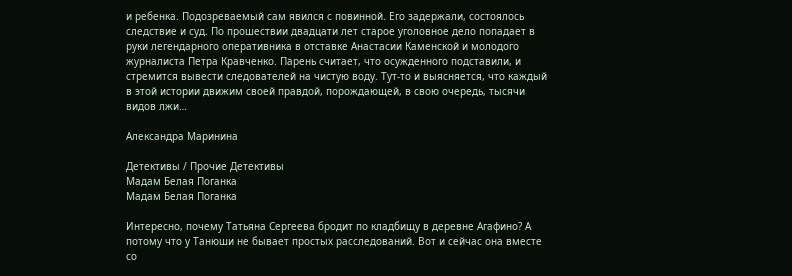и ребенка. Подозреваемый сам явился с повинной. Его задержали, состоялось следствие и суд. По прошествии двадцати лет старое уголовное дело попадает в руки легендарного оперативника в отставке Анастасии Каменской и молодого журналиста Петра Кравченко. Парень считает, что осужденного подставили, и стремится вывести следователей на чистую воду. Тут-то и выясняется, что каждый в этой истории движим своей правдой, порождающей, в свою очередь, тысячи видов лжи…

Александра Маринина

Детективы / Прочие Детективы
Мадам Белая Поганка
Мадам Белая Поганка

Интересно, почему Татьяна Сергеева бродит по кладбищу в деревне Агафино? А потому что у Танюши не бывает простых расследований. Вот и сейчас она вместе со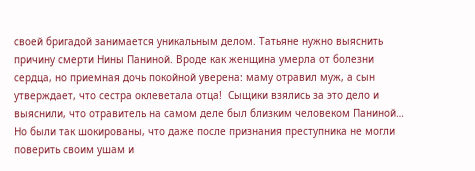своей бригадой занимается уникальным делом. Татьяне нужно выяснить причину смерти Нины Паниной. Вроде как женщина умерла от болезни сердца, но приемная дочь покойной уверена: маму отравил муж, а сын утверждает, что сестра оклеветала отца!  Сыщики взялись за это дело и выяснили, что отравитель на самом деле был близким человеком Паниной… Но были так шокированы, что даже после признания преступника не могли поверить своим ушам и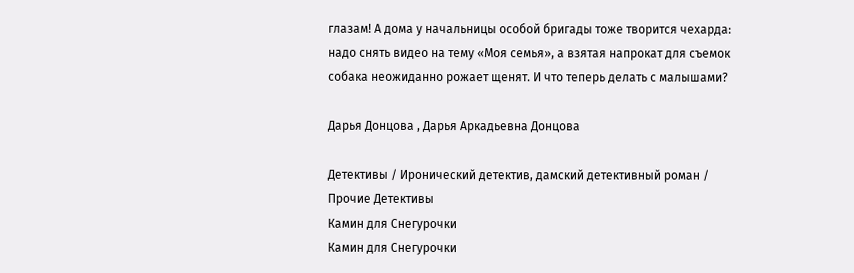глазам! А дома у начальницы особой бригады тоже творится чехарда: надо снять видео на тему «Моя семья», а взятая напрокат для съемок собака неожиданно рожает щенят. И что теперь делать с малышами?

Дарья Донцова , Дарья Аркадьевна Донцова

Детективы / Иронический детектив, дамский детективный роман / Прочие Детективы
Камин для Снегурочки
Камин для Снегурочки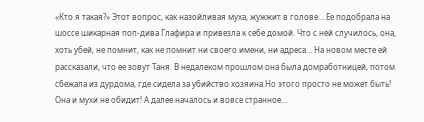«Кто я такая?» Этот вопрос, как назойливая муха, жужжит в голове… Ее подобрала на шоссе шикарная поп-дива Глафира и привезла к себе домой. Что с ней случилось, она, хоть убей, не помнит, как не помнит ни своего имени, ни адреса… На новом месте ей рассказали, что ее зовут Таня. В недалеком прошлом она была домработницей, потом сбежала из дурдома, где сидела за убийство хозяина.Но этого просто не может быть! Она и мухи не обидит! А далее началось и вовсе странное…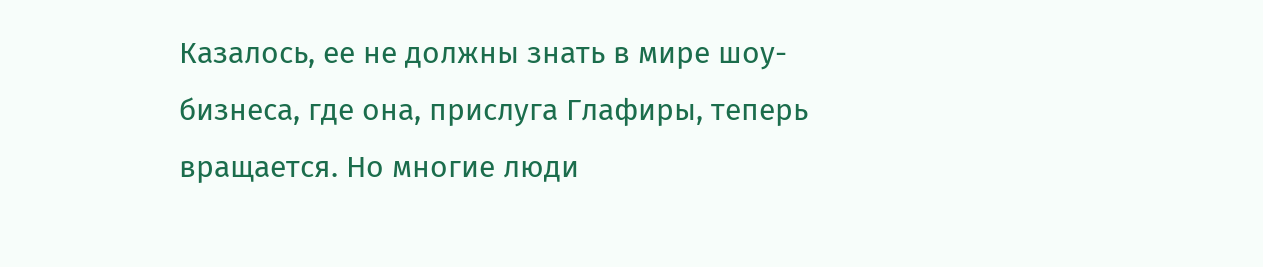Казалось, ее не должны знать в мире шоу-бизнеса, где она, прислуга Глафиры, теперь вращается. Но многие люди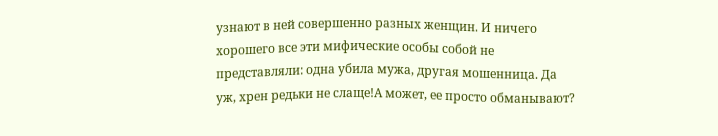узнают в ней совершенно разных женщин. И ничего хорошего все эти мифические особы собой не представляли: одна убила мужа, другая мошенница. Да уж, хрен редьки не слаще!А может, ее просто обманывают?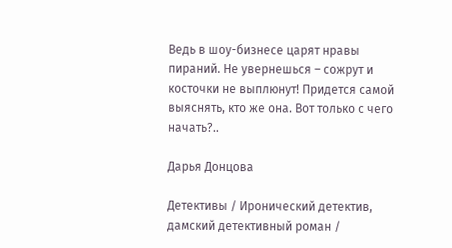Ведь в шоу-бизнесе царят нравы пираний. Не увернешься – сожрут и косточки не выплюнут! Придется самой выяснять, кто же она. Вот только с чего начать?..

Дарья Донцова

Детективы / Иронический детектив, дамский детективный роман /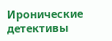Иронические детективы